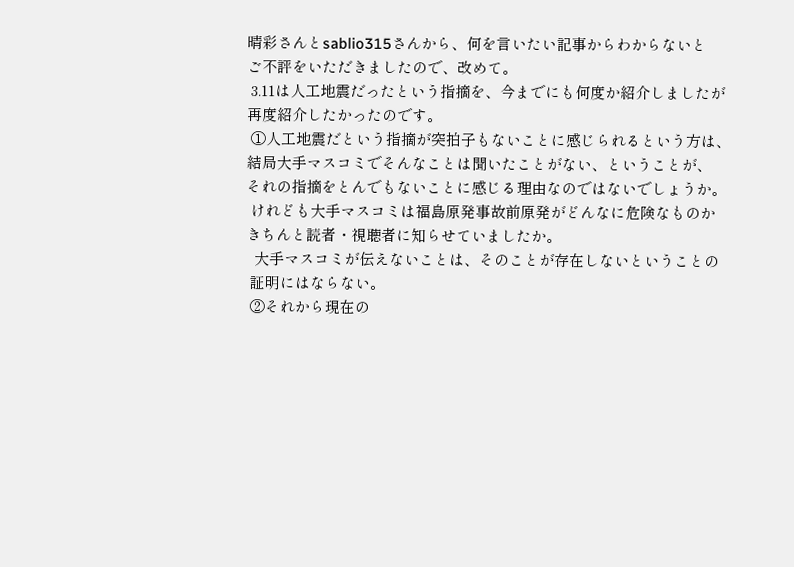晴彩さんとsablio315さんから、何を言いたい記事からわからないと
ご不評をいただきましたので、改めて。
 3.11は人工地震だったという指摘を、今までにも何度か紹介しましたが
再度紹介したかったのです。
 ①人工地震だという指摘が突拍子もないことに感じられるという方は、
結局大手マスコミでそんなことは聞いたことがない、ということが、
それの指摘をとんでもないことに感じる理由なのではないでしょうか。
 けれども大手マスコミは福島原発事故前原発がどんなに危険なものか
きちんと読者・視聴者に知らせていましたか。
  大手マスコミが伝えないことは、そのことが存在しないということの
 証明にはならない。
 ②それから現在の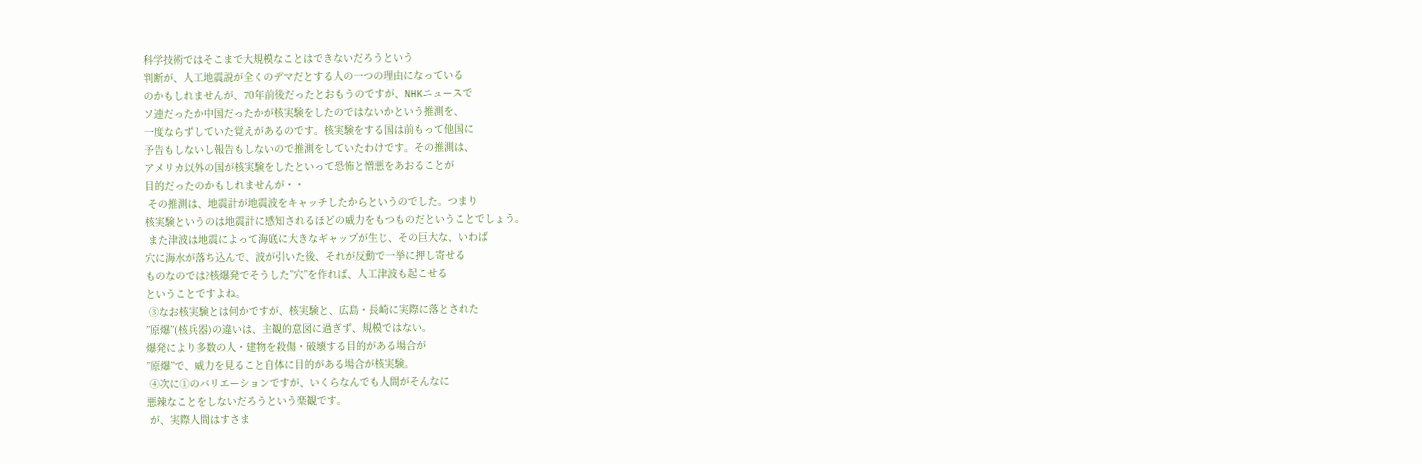科学技術ではそこまで大規模なことはできないだろうという
判断が、人工地震説が全くのデマだとする人の一つの理由になっている
のかもしれませんが、70年前後だったとおもうのですが、NHKニュースで
ソ連だったか中国だったかが核実験をしたのではないかという推測を、
一度ならずしていた覚えがあるのです。核実験をする国は前もって他国に
予告もしないし報告もしないので推測をしていたわけです。その推測は、
アメリカ以外の国が核実験をしたといって恐怖と憎悪をあおることが
目的だったのかもしれませんが・・
 その推測は、地震計が地震波をキャッチしたからというのでした。つまり
核実験というのは地震計に感知されるほどの威力をもつものだということでしょう。
 また津波は地震によって海底に大きなギャップが生じ、その巨大な、いわば
穴に海水が落ち込んで、波が引いた後、それが反動で一挙に押し寄せる
ものなのでは?核爆発でそうした”穴”を作れば、人工津波も起こせる
ということですよね。
 ③なお核実験とは何かですが、核実験と、広島・長崎に実際に落とされた
”原爆”(核兵器)の違いは、主観的意図に過ぎず、規模ではない。
爆発により多数の人・建物を殺傷・破壊する目的がある場合が
”原爆”で、威力を見ること自体に目的がある場合が核実験。
 ④次に①のバリエーションですが、いくらなんでも人間がそんなに
悪辣なことをしないだろうという楽観です。
 が、実際人間はすさま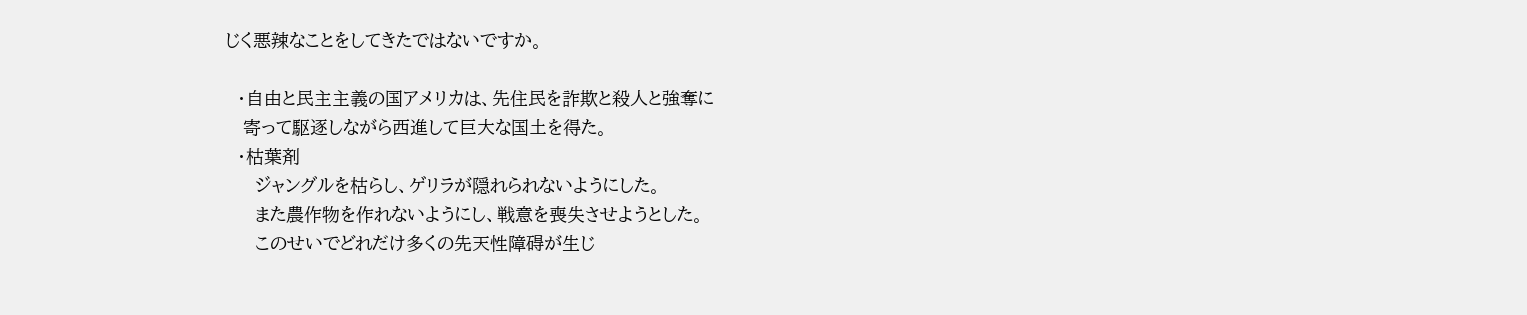じく悪辣なことをしてきたではないですか。

  ・自由と民主主義の国アメリカは、先住民を詐欺と殺人と強奪に
   寄って駆逐しながら西進して巨大な国土を得た。
  ・枯葉剤
     ジャングルを枯らし、ゲリラが隠れられないようにした。
     また農作物を作れないようにし、戦意を喪失させようとした。
     このせいでどれだけ多くの先天性障碍が生じ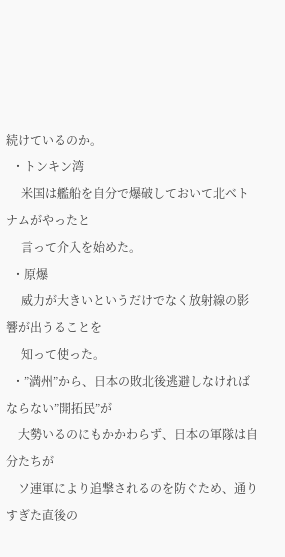続けているのか。
  ・トンキン湾
     米国は艦船を自分で爆破しておいて北ベトナムがやったと
     言って介入を始めた。
  ・原爆
     威力が大きいというだけでなく放射線の影響が出うることを
     知って使った。
  ・”満州”から、日本の敗北後逃避しなければならない”開拓民”が
    大勢いるのにもかかわらず、日本の軍隊は自分たちが
    ソ連軍により追撃されるのを防ぐため、通りすぎた直後の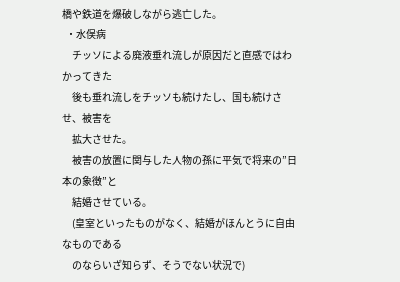橋や鉄道を爆破しながら逃亡した。
  ・水俣病
     チッソによる廃液垂れ流しが原因だと直感ではわかってきた
     後も垂れ流しをチッソも続けたし、国も続けさせ、被害を
     拡大させた。
     被害の放置に関与した人物の孫に平気で将来の”日本の象徴”と
     結婚させている。
     (皇室といったものがなく、結婚がほんとうに自由なものである
     のならいざ知らず、そうでない状況で)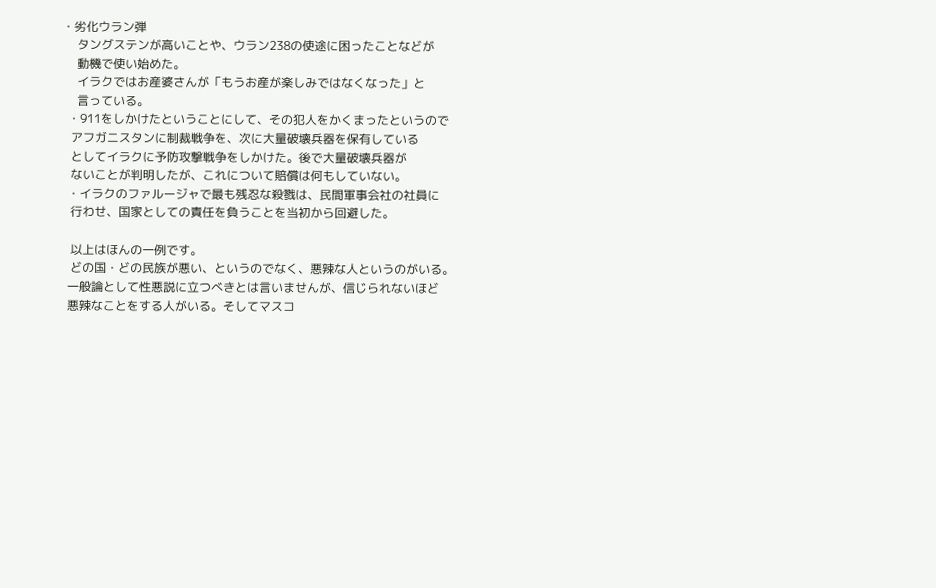・劣化ウラン弾
     タングステンが高いことや、ウラン238の使途に困ったことなどが
     動機で使い始めた。
     イラクではお産婆さんが「もうお産が楽しみではなくなった」と
     言っている。
  ・911をしかけたということにして、その犯人をかくまったというので
   アフガニスタンに制裁戦争を、次に大量破壊兵器を保有している
   としてイラクに予防攻撃戦争をしかけた。後で大量破壊兵器が
   ないことが判明したが、これについて賠償は何もしていない。
  ・イラクのファルージャで最も残忍な殺戮は、民間軍事会社の社員に
   行わせ、国家としての責任を負うことを当初から回避した。

   以上はほんの一例です。
   どの国・どの民族が悪い、というのでなく、悪辣な人というのがいる。
  一般論として性悪説に立つべきとは言いませんが、信じられないほど
  悪辣なことをする人がいる。そしてマスコ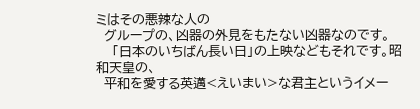ミはその悪辣な人の
  グループの、凶器の外見をもたない凶器なのです。
    「日本のいちばん長い日」の上映などもそれです。昭和天皇の、
  平和を愛する英邁<えいまい>な君主というイメー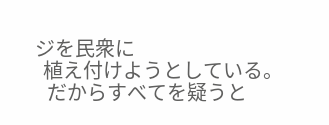ジを民衆に
  植え付けようとしている。
   だからすべてを疑うと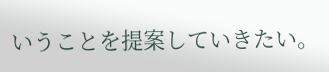いうことを提案していきたい。